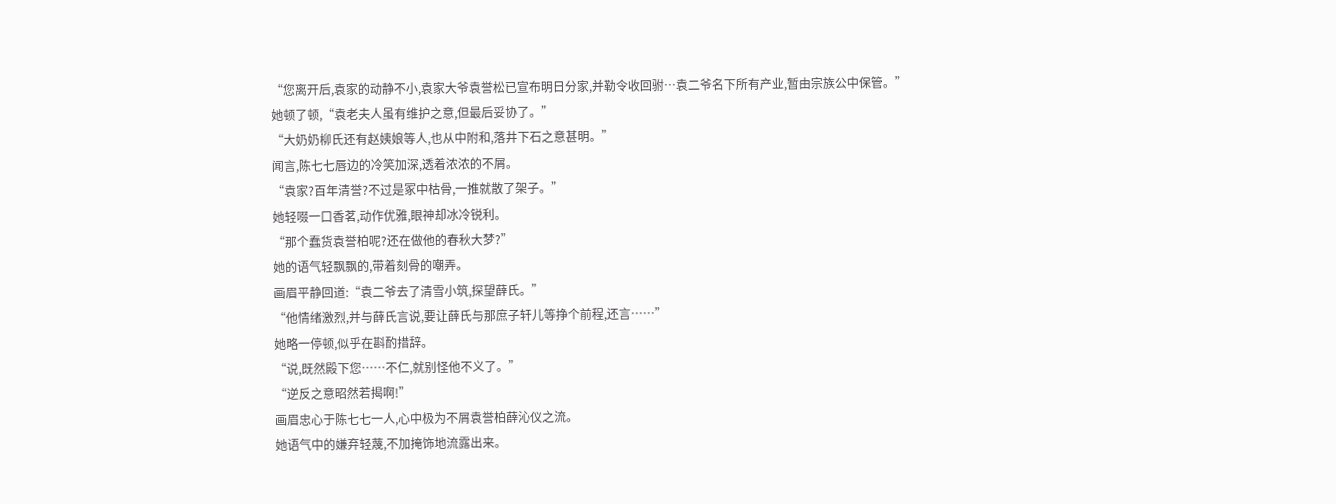“您离开后,袁家的动静不小,袁家大爷袁誉松已宣布明日分家,并勒令收回驸…袁二爷名下所有产业,暂由宗族公中保管。”
她顿了顿,“袁老夫人虽有维护之意,但最后妥协了。”
“大奶奶柳氏还有赵姨娘等人,也从中附和,落井下石之意甚明。”
闻言,陈七七唇边的冷笑加深,透着浓浓的不屑。
“袁家?百年清誉?不过是冢中枯骨,一推就散了架子。”
她轻啜一口香茗,动作优雅,眼神却冰冷锐利。
“那个蠢货袁誉柏呢?还在做他的春秋大梦?”
她的语气轻飘飘的,带着刻骨的嘲弄。
画眉平静回道:“袁二爷去了清雪小筑,探望薛氏。”
“他情绪激烈,并与薛氏言说,要让薛氏与那庶子轩儿等挣个前程,还言……”
她略一停顿,似乎在斟酌措辞。
“说,既然殿下您……不仁,就别怪他不义了。”
“逆反之意昭然若揭啊!”
画眉忠心于陈七七一人,心中极为不屑袁誉柏薛沁仪之流。
她语气中的嫌弃轻蔑,不加掩饰地流露出来。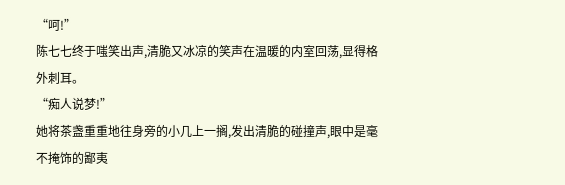“呵!”
陈七七终于嗤笑出声,清脆又冰凉的笑声在温暖的内室回荡,显得格外刺耳。
“痴人说梦!”
她将茶盏重重地往身旁的小几上一搁,发出清脆的碰撞声,眼中是毫不掩饰的鄙夷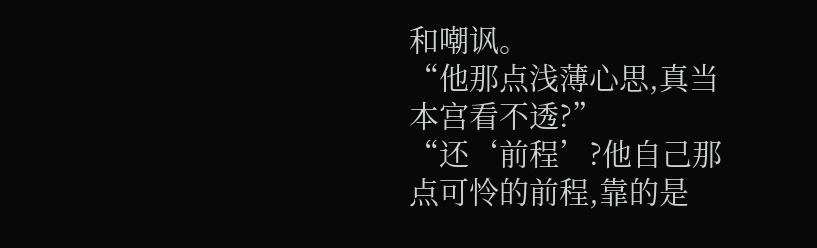和嘲讽。
“他那点浅薄心思,真当本宫看不透?”
“还‘前程’?他自己那点可怜的前程,靠的是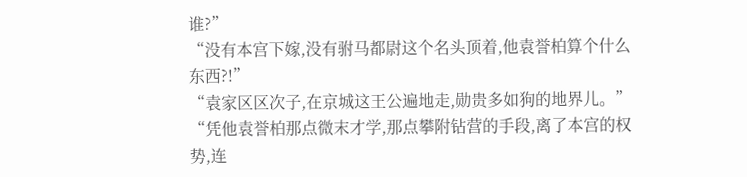谁?”
“没有本宫下嫁,没有驸马都尉这个名头顶着,他袁誉柏算个什么东西?!”
“袁家区区次子,在京城这王公遍地走,勋贵多如狗的地界儿。”
“凭他袁誉柏那点微末才学,那点攀附钻营的手段,离了本宫的权势,连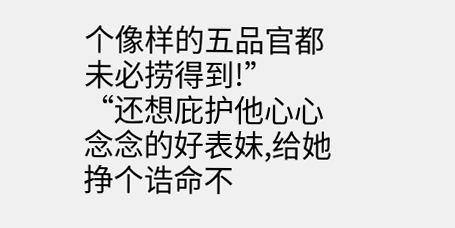个像样的五品官都未必捞得到!”
“还想庇护他心心念念的好表妹,给她挣个诰命不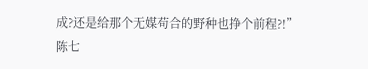成?还是给那个无媒苟合的野种也挣个前程?!”
陈七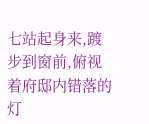七站起身来,踱步到窗前,俯视着府邸内错落的灯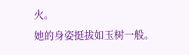火。
她的身姿挺拔如玉树一般。